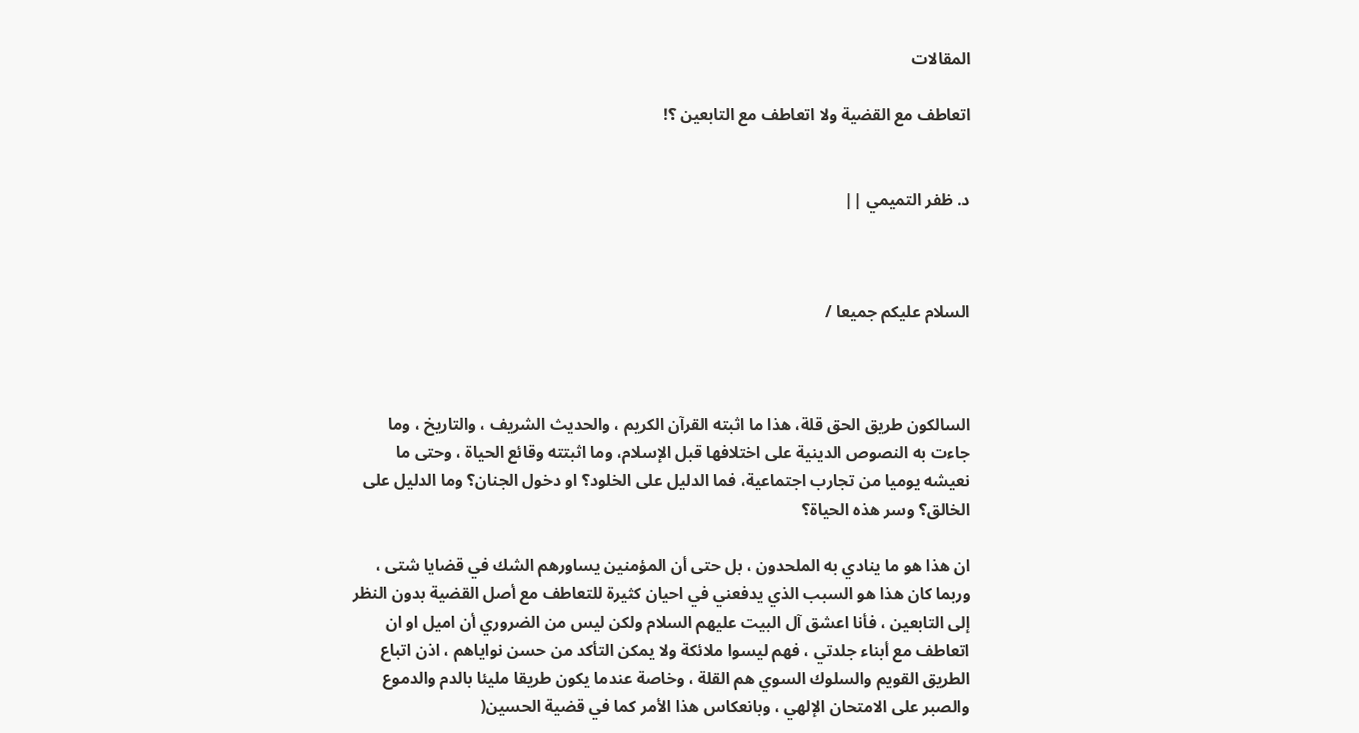المقالات

اتعاطف مع القضية ولا اتعاطف مع التابعين ؟!


د. ظفر التميمي ||



السلام عليكم جميعا /



السالكون طريق الحق قلة، هذا ما اثبته القرآن الكريم ، والحديث الشريف ، والتاريخ ، وما جاءت به النصوص الدينية على اختلافها قبل الإسلام، وما اثبتته وقائع الحياة ، وحتى ما نعيشه يوميا من تجارب اجتماعية، فما الدليل على الخلود؟ او دخول الجنان؟ وما الدليل على الخالق؟ وسر هذه الحياة؟

ان هذا هو ما ينادي به الملحدون ، بل حتى أن المؤمنين يساورهم الشك في قضايا شتى ، وربما كان هذا هو السبب الذي يدفعني في احيان كثيرة للتعاطف مع أصل القضية بدون النظر إلى التابعين ، فأنا اعشق آل البيت عليهم السلام ولكن ليس من الضروري أن اميل او ان اتعاطف مع أبناء جلدتي ، فهم ليسوا ملائكة ولا يمكن التأكد من حسن نواياهم ، اذن اتباع الطريق القويم والسلوك السوي هم القلة ، وخاصة عندما يكون طريقا مليئا بالدم والدموع والصبر على الامتحان الإلهي ، وبانعكاس هذا الأمر كما في قضية الحسين(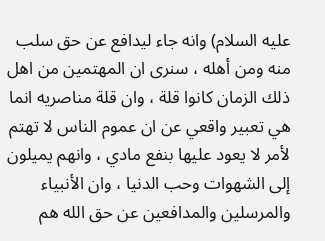عليه السلام) وانه جاء ليدافع عن حق سلب منه ومن أهله ، سنرى ان المهتمين من اهل ذلك الزمان كانوا قلة ، وان قلة مناصريه انما هي تعبير واقعي عن ان عموم الناس لا تهتم لأمر لا يعود عليها بنفع مادي ، وانهم يميلون إلى الشهوات وحب الدنيا ، وان الأنبياء والمرسلين والمدافعين عن حق الله هم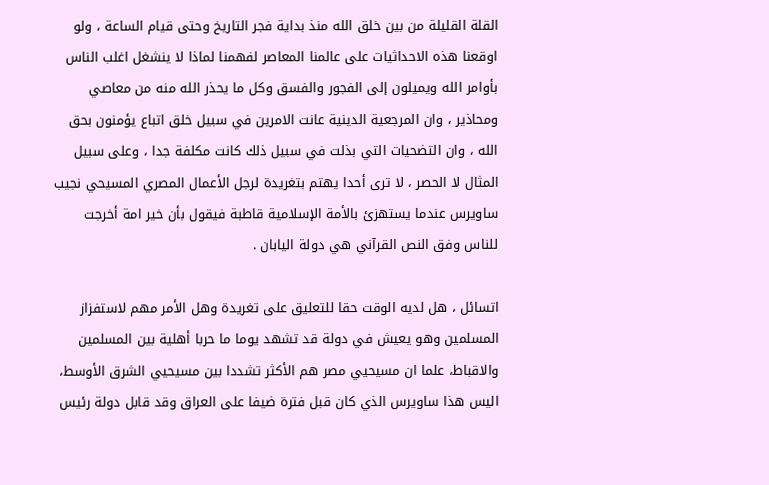القلة القليلة من بين خلق الله منذ بداية فجر التاريخ وحتى قيام الساعة ، ولو اوقعنا هذه الاحداثيات على عالمنا المعاصر لفهمنا لماذا لا ينشغل اغلب الناس بأوامر الله ويميلون إلى الفجور والفسق وكل ما يحذر الله منه من معاصي ومحاذير ، وان المرجعية الدينية عانت الامرين في سبيل خلق اتباع يؤمنون بحق الله ، وان التضحيات التي بذلت في سبيل ذلك كانت مكلفة جدا ، وعلى سبيل المثال لا الحصر ، لا ترى أحدا يهتم بتغريدة لرجل الأعمال المصري المسيحي نجيب ساويرس عندما يستهزئ بالأمة الإسلامية قاطبة فيقول بأن خير امة أخرجت للناس وفق النص القرآني هي دولة اليابان .

اتسائل ، هل لديه الوقت حقا للتعليق على تغريدة وهل الأمر مهم لاستفزاز المسلمين وهو يعيش في دولة قد تشهد يوما ما حربا أهلية بين المسلمين والاقباط، علما ان مسيحيي مصر هم الأكثر تشددا بين مسيحيي الشرق الأوسط، اليس هذا ساويرس الذي كان قبل فترة ضيفا على العراق وقد قابل دولة رئيس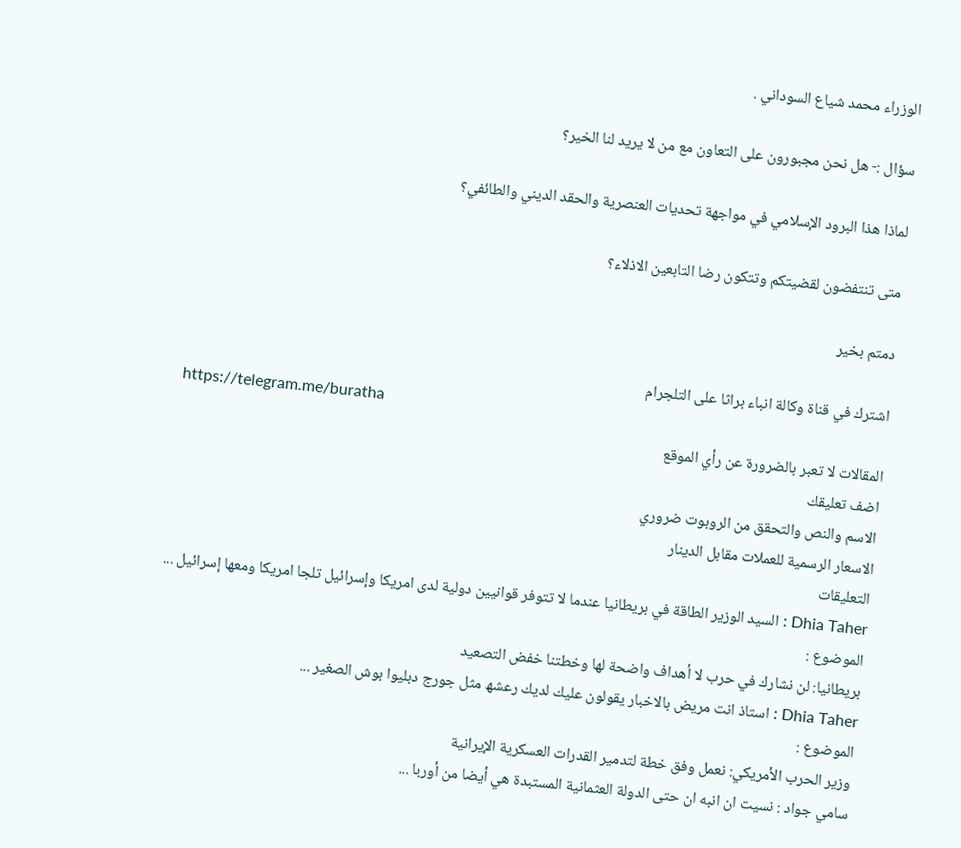الوزراء محمد شياع السوداني .

سؤال :- هل نحن مجبورون على التعاون مع من لا يريد لنا الخير؟

لماذا هذا البرود الإسلامي في مواجهة تحديات العنصرية والحقد الديني والطائفي؟

متى تنتفضون لقضيتكم وتتكون رضا التابعين الاذلاء؟

دمتم بخير

اشترك في قناة وكالة انباء براثا على التلجرام
https://telegram.me/buratha
المقالات لا تعبر بالضرورة عن رأي الموقع
اضف تعليقك
الاسم والنص والتحقق من الروبوت ضروري
الاسعار الرسمية للعملات مقابل الدينار
التعليقات
Dhia Taher : السيد الوزير الطاقة في بريطانيا عندما لا تتوفر قوانيين دولية لدى امريكا وإسرائيل تلجا امريكا ومعھا إسرائيل ...
الموضوع :
بريطانيا: لن نشارك في حرب لا أهداف واضحة لها وخطتنا خفض التصعيد
Dhia Taher : استاذ انت مريض بالاخبار يقولون عليك لديك رعشھ مثل جورج دبليوا بوش الصغير ...
الموضوع :
وزير الحرب الأمريكي: نعمل وفق خطة لتدمير القدرات العسكرية الإيرانية
سامي جواد : نسيت ان انبه ان حتى الدولة العثمانية المستبدة هي أيضا من أوربا ...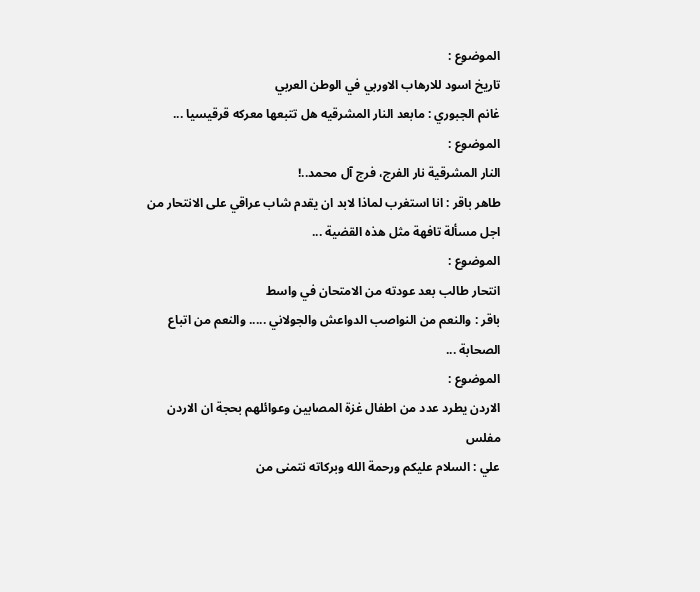الموضوع :
تاريخ اسود للارهاب الاوربي في الوطن العربي
غانم الجبوري : مابعد النار المشرقيه هل تتبعها معركه قرقيسيا ...
الموضوع :
النار المشرقية نار الفرج، فرج آل محمد..!
طاهر باقر : انا استغرب لماذا لابد ان يقدم شاب عراقي على الانتحار من اجل مسألة تافهة مثل هذه القضية ...
الموضوع :
انتحار طالب بعد عودته من الامتحان في واسط
باقر : والنعم من النواصب الدواعش والجولاني ..... والنعم من اتباع الصحابة ...
الموضوع :
الاردن يطرد عدد من اطفال غزة المصابين وعوائلهم بحجة ان الاردن مفلس
علي : السلام عليكم ورحمة الله وبركاته نتمنى من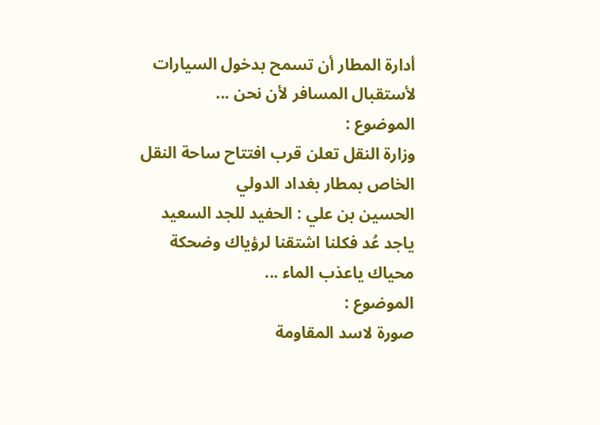أدارة المطار أن تسمح بدخول السيارات لأستقبال المسافر لأن نحن ...
الموضوع :
وزارة النقل تعلن قرب افتتاح ساحة النقل الخاص بمطار بغداد الدولي
الحسين بن علي : الحفيد للجد السعيد ياجد عُد فكلنا اشتقنا لرؤياك وضحكة محياك ياعذب الماء ...
الموضوع :
صورة لاسد المقاومة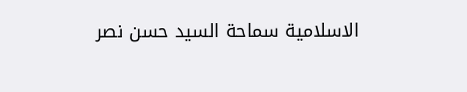الاسلامية سماحة السيد حسن نصر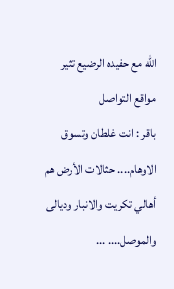الله مع حفيده الرضيع تثير مواقع التواصل
باقر : انت غلطان وتسوق الاوهام.... حثالات الأرض هم أهالي تكريت والانبار وديالى والموصل.... ...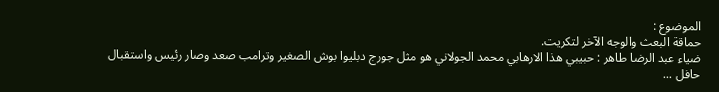الموضوع :
حماقة البعث والوجه الآخر لتكريت.
ضياء عبد الرضا طاهر : حبيبي ھذا الارھابي محمد الجولاني ھو مثل جورج دبليوا بوش الصغير وترامب صعد وصار رئيس واستقبال حافل ...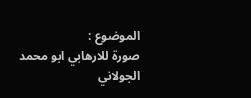الموضوع :
صورة للارهابي ابو محمد الجولاني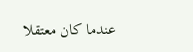عندما كان معتقلا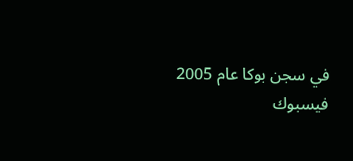في سجن بوكا عام 2005
فيسبوك